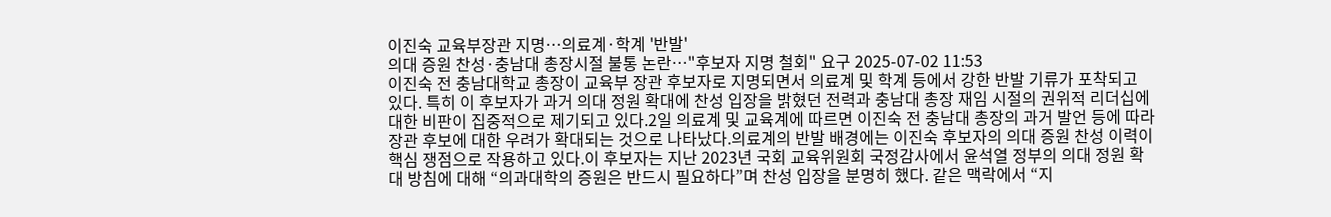이진숙 교육부장관 지명…의료계·학계 '반발'
의대 증원 찬성·충남대 총장시절 불통 논란…"후보자 지명 철회" 요구 2025-07-02 11:53
이진숙 전 충남대학교 총장이 교육부 장관 후보자로 지명되면서 의료계 및 학계 등에서 강한 반발 기류가 포착되고 있다. 특히 이 후보자가 과거 의대 정원 확대에 찬성 입장을 밝혔던 전력과 충남대 총장 재임 시절의 권위적 리더십에 대한 비판이 집중적으로 제기되고 있다.2일 의료계 및 교육계에 따르면 이진숙 전 충남대 총장의 과거 발언 등에 따라 장관 후보에 대한 우려가 확대되는 것으로 나타났다.의료계의 반발 배경에는 이진숙 후보자의 의대 증원 찬성 이력이 핵심 쟁점으로 작용하고 있다.이 후보자는 지난 2023년 국회 교육위원회 국정감사에서 윤석열 정부의 의대 정원 확대 방침에 대해 “의과대학의 증원은 반드시 필요하다”며 찬성 입장을 분명히 했다. 같은 맥락에서 “지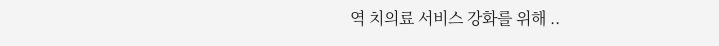역 치의료 서비스 강화를 위해 ..